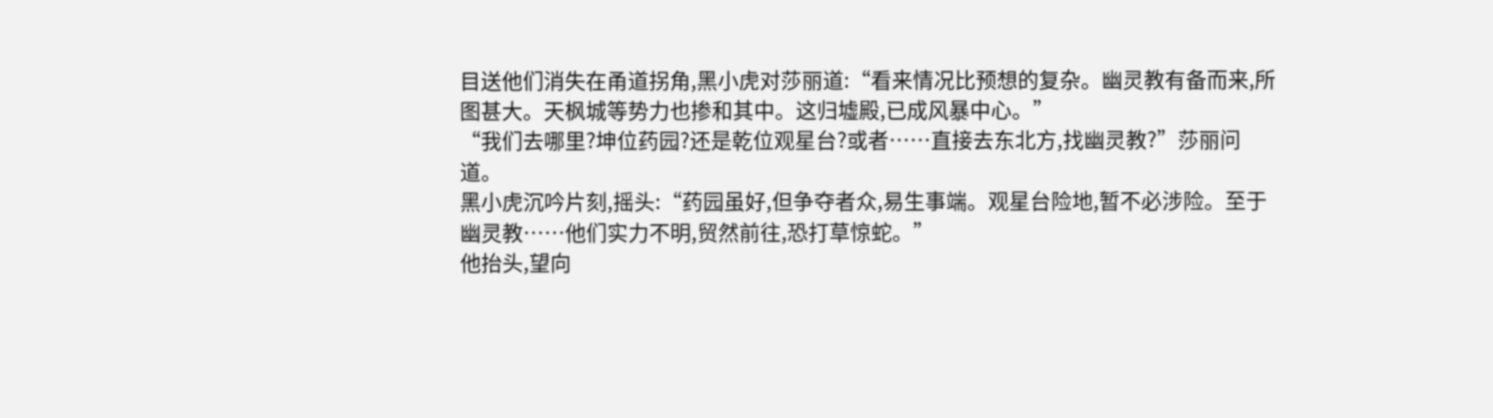目送他们消失在甬道拐角,黑小虎对莎丽道:“看来情况比预想的复杂。幽灵教有备而来,所图甚大。天枫城等势力也掺和其中。这归墟殿,已成风暴中心。”
“我们去哪里?坤位药园?还是乾位观星台?或者……直接去东北方,找幽灵教?”莎丽问道。
黑小虎沉吟片刻,摇头:“药园虽好,但争夺者众,易生事端。观星台险地,暂不必涉险。至于幽灵教……他们实力不明,贸然前往,恐打草惊蛇。”
他抬头,望向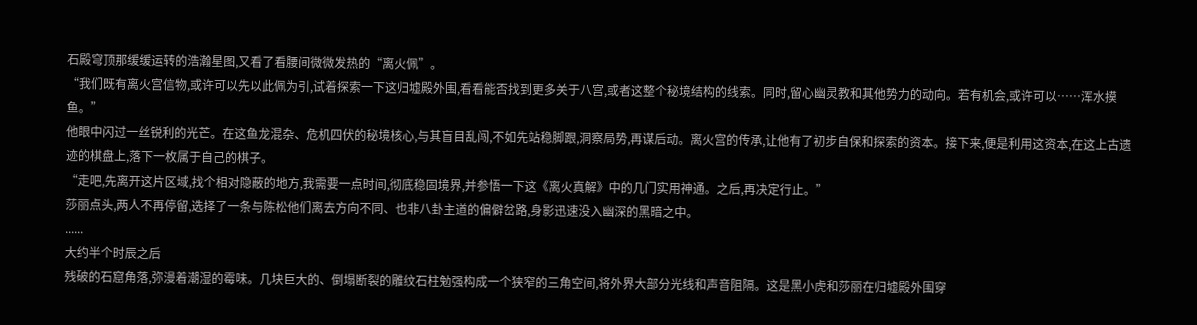石殿穹顶那缓缓运转的浩瀚星图,又看了看腰间微微发热的“离火佩”。
“我们既有离火宫信物,或许可以先以此佩为引,试着探索一下这归墟殿外围,看看能否找到更多关于八宫,或者这整个秘境结构的线索。同时,留心幽灵教和其他势力的动向。若有机会,或许可以……浑水摸鱼。”
他眼中闪过一丝锐利的光芒。在这鱼龙混杂、危机四伏的秘境核心,与其盲目乱闯,不如先站稳脚跟,洞察局势,再谋后动。离火宫的传承,让他有了初步自保和探索的资本。接下来,便是利用这资本,在这上古遗迹的棋盘上,落下一枚属于自己的棋子。
“走吧,先离开这片区域,找个相对隐蔽的地方,我需要一点时间,彻底稳固境界,并参悟一下这《离火真解》中的几门实用神通。之后,再决定行止。”
莎丽点头,两人不再停留,选择了一条与陈松他们离去方向不同、也非八卦主道的偏僻岔路,身影迅速没入幽深的黑暗之中。
......
大约半个时辰之后
残破的石窟角落,弥漫着潮湿的霉味。几块巨大的、倒塌断裂的雕纹石柱勉强构成一个狭窄的三角空间,将外界大部分光线和声音阻隔。这是黑小虎和莎丽在归墟殿外围穿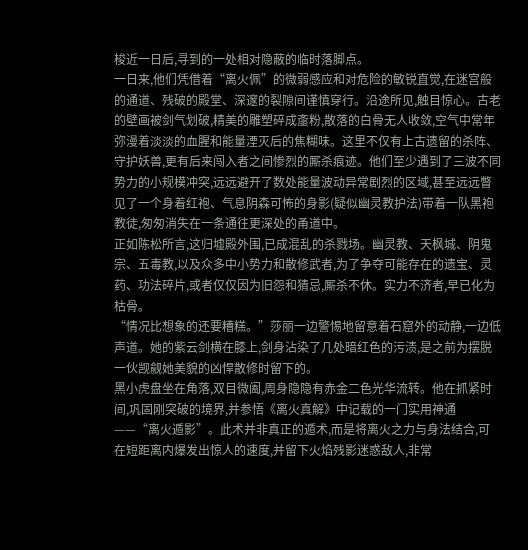梭近一日后,寻到的一处相对隐蔽的临时落脚点。
一日来,他们凭借着“离火佩”的微弱感应和对危险的敏锐直觉,在迷宫般的通道、残破的殿堂、深邃的裂隙间谨慎穿行。沿途所见,触目惊心。古老的壁画被剑气划破,精美的雕塑碎成齑粉,散落的白骨无人收敛,空气中常年弥漫着淡淡的血腥和能量湮灭后的焦糊味。这里不仅有上古遗留的杀阵、守护妖兽,更有后来闯入者之间惨烈的厮杀痕迹。他们至少遇到了三波不同势力的小规模冲突,远远避开了数处能量波动异常剧烈的区域,甚至远远瞥见了一个身着红袍、气息阴森可怖的身影(疑似幽灵教护法)带着一队黑袍教徒,匆匆消失在一条通往更深处的甬道中。
正如陈松所言,这归墟殿外围,已成混乱的杀戮场。幽灵教、天枫城、阴鬼宗、五毒教,以及众多中小势力和散修武者,为了争夺可能存在的遗宝、灵药、功法碎片,或者仅仅因为旧怨和猜忌,厮杀不休。实力不济者,早已化为枯骨。
“情况比想象的还要糟糕。”莎丽一边警惕地留意着石窟外的动静,一边低声道。她的紫云剑横在膝上,剑身沾染了几处暗红色的污渍,是之前为摆脱一伙觊觎她美貌的凶悍散修时留下的。
黑小虎盘坐在角落,双目微阖,周身隐隐有赤金二色光华流转。他在抓紧时间,巩固刚突破的境界,并参悟《离火真解》中记载的一门实用神通——“离火遁影”。此术并非真正的遁术,而是将离火之力与身法结合,可在短距离内爆发出惊人的速度,并留下火焰残影迷惑敌人,非常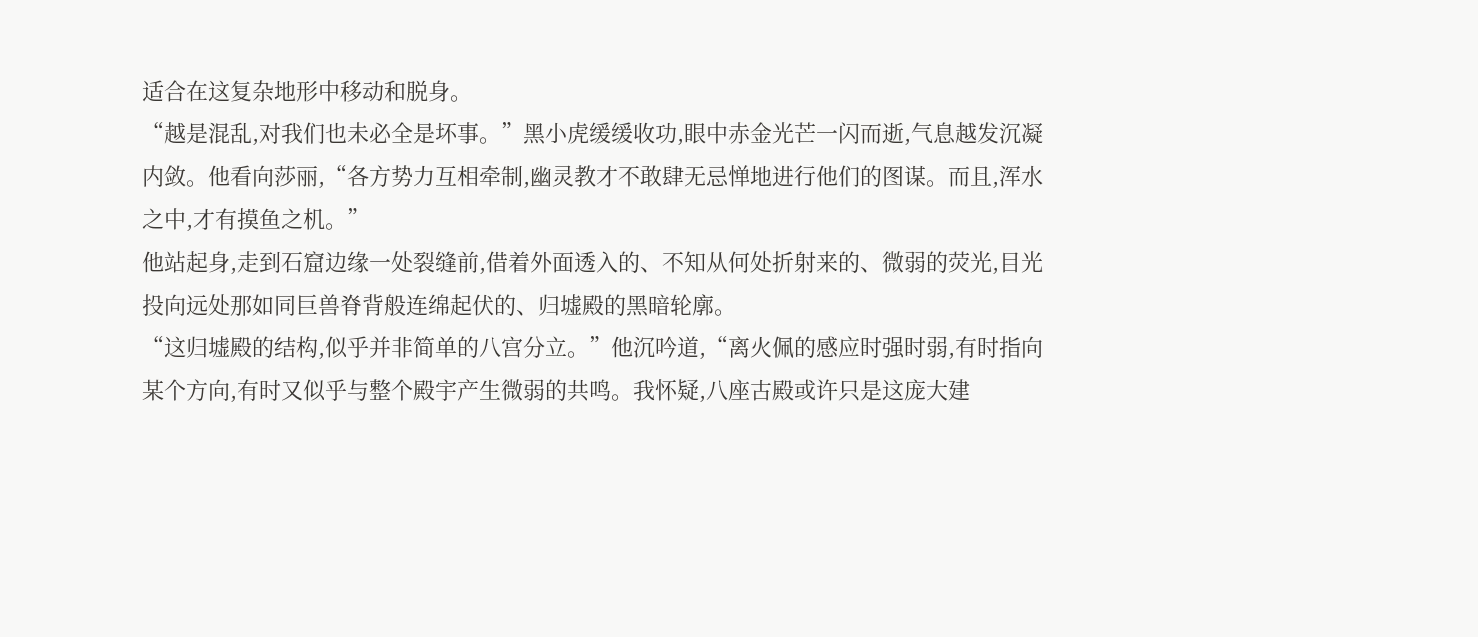适合在这复杂地形中移动和脱身。
“越是混乱,对我们也未必全是坏事。”黑小虎缓缓收功,眼中赤金光芒一闪而逝,气息越发沉凝内敛。他看向莎丽,“各方势力互相牵制,幽灵教才不敢肆无忌惮地进行他们的图谋。而且,浑水之中,才有摸鱼之机。”
他站起身,走到石窟边缘一处裂缝前,借着外面透入的、不知从何处折射来的、微弱的荧光,目光投向远处那如同巨兽脊背般连绵起伏的、归墟殿的黑暗轮廓。
“这归墟殿的结构,似乎并非简单的八宫分立。”他沉吟道,“离火佩的感应时强时弱,有时指向某个方向,有时又似乎与整个殿宇产生微弱的共鸣。我怀疑,八座古殿或许只是这庞大建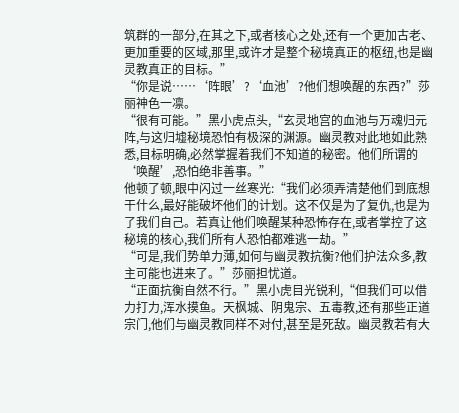筑群的一部分,在其之下,或者核心之处,还有一个更加古老、更加重要的区域,那里,或许才是整个秘境真正的枢纽,也是幽灵教真正的目标。”
“你是说……‘阵眼’?‘血池’?他们想唤醒的东西?”莎丽神色一凛。
“很有可能。”黑小虎点头,“玄灵地宫的血池与万魂归元阵,与这归墟秘境恐怕有极深的渊源。幽灵教对此地如此熟悉,目标明确,必然掌握着我们不知道的秘密。他们所谓的‘唤醒’,恐怕绝非善事。”
他顿了顿,眼中闪过一丝寒光:“我们必须弄清楚他们到底想干什么,最好能破坏他们的计划。这不仅是为了复仇,也是为了我们自己。若真让他们唤醒某种恐怖存在,或者掌控了这秘境的核心,我们所有人恐怕都难逃一劫。”
“可是,我们势单力薄,如何与幽灵教抗衡?他们护法众多,教主可能也进来了。”莎丽担忧道。
“正面抗衡自然不行。”黑小虎目光锐利,“但我们可以借力打力,浑水摸鱼。天枫城、阴鬼宗、五毒教,还有那些正道宗门,他们与幽灵教同样不对付,甚至是死敌。幽灵教若有大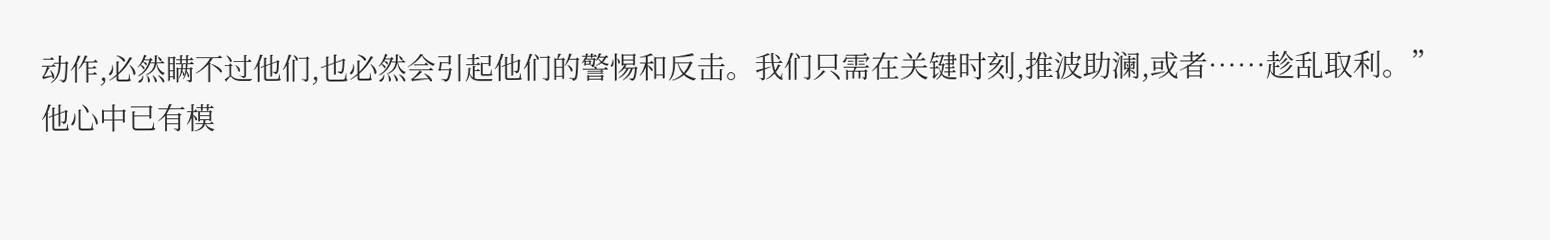动作,必然瞒不过他们,也必然会引起他们的警惕和反击。我们只需在关键时刻,推波助澜,或者……趁乱取利。”
他心中已有模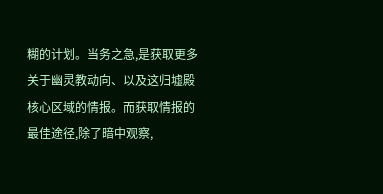糊的计划。当务之急,是获取更多关于幽灵教动向、以及这归墟殿核心区域的情报。而获取情报的最佳途径,除了暗中观察,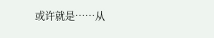或许就是……从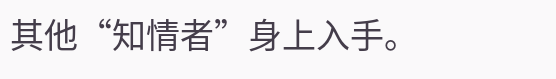其他“知情者”身上入手。